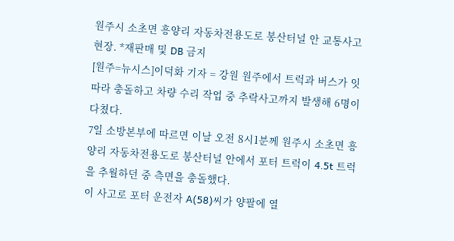원주시 소초면 흥양리 자동차전용도로 봉산터널 안 교통사고 현장. *재판매 및 DB 금지
[원주=뉴시스]이덕화 기자 = 강원 원주에서 트럭과 버스가 잇따라 충돌하고 차량 수리 작업 중 추락사고까지 발생해 6명이 다쳤다.
7일 소방본부에 따르면 이날 오전 8시1분께 원주시 소초면 흥양리 자동차전용도로 봉산터널 안에서 포터 트럭이 4.5t 트럭을 추월하던 중 측면을 충돌했다.
이 사고로 포터 운전자 A(58)씨가 양팔에 열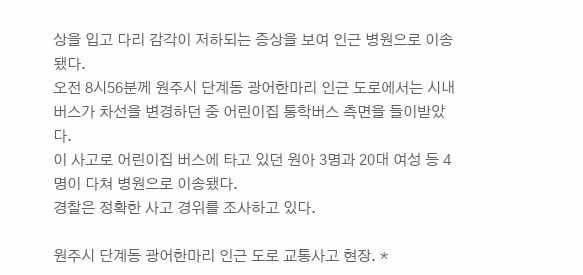상을 입고 다리 감각이 저하되는 증상을 보여 인근 병원으로 이송됐다.
오전 8시56분께 원주시 단계동 광어한마리 인근 도로에서는 시내버스가 차선을 변경하던 중 어린이집 통학버스 측면을 들이받았다.
이 사고로 어린이집 버스에 타고 있던 원아 3명과 20대 여성 등 4명이 다쳐 병원으로 이송됐다.
경찰은 정확한 사고 경위를 조사하고 있다.

원주시 단계동 광어한마리 인근 도로 교통사고 현장. *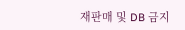재판매 및 DB 금지